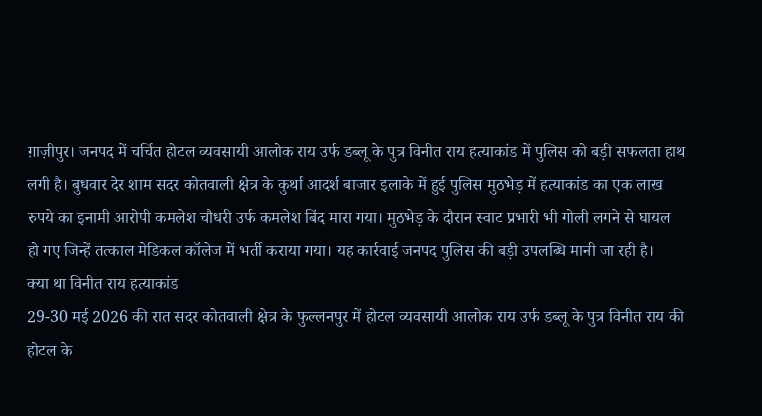ग़ाज़ीपुर। जनपद में चर्चित होटल व्यवसायी आलोक राय उर्फ डब्लू के पुत्र विनीत राय हत्याकांड में पुलिस को बड़ी सफलता हाथ लगी है। बुधवार देर शाम सदर कोतवाली क्षेत्र के कुर्था आदर्श बाजार इलाके में हुई पुलिस मुठभेड़ में हत्याकांड का एक लाख रुपये का इनामी आरोपी कमलेश चौधरी उर्फ कमलेश बिंद मारा गया। मुठभेड़ के दौरान स्वाट प्रभारी भी गोली लगने से घायल हो गए जिन्हें तत्काल मेडिकल कॉलेज में भर्ती कराया गया। यह कार्रवाई जनपद पुलिस की बड़ी उपलब्धि मानी जा रही है।
क्या था विनीत राय हत्याकांड
29-30 मई 2026 की रात सदर कोतवाली क्षेत्र के फुल्लनपुर में होटल व्यवसायी आलोक राय उर्फ डब्लू के पुत्र विनीत राय की होटल के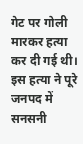गेट पर गोली मारकर हत्या कर दी गई थी। इस हत्या ने पूरे जनपद में सनसनी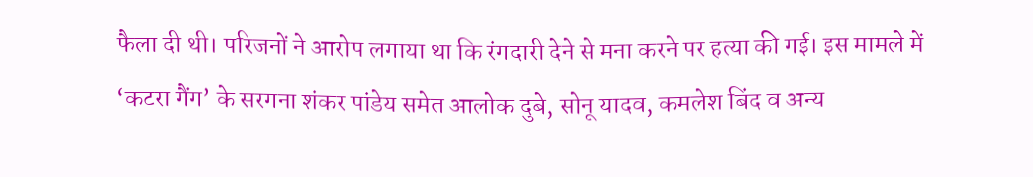फैला दी थी। परिजनों ने आरोप लगाया था कि रंगदारी देने से मना करने पर हत्या की गई। इस मामले में ‘कटरा गैंग’ के सरगना शंकर पांडेय समेत आलोक दुबे, सोनू यादव, कमलेश बिंद व अन्य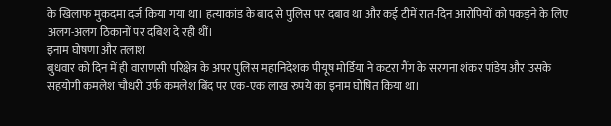के खिलाफ मुकदमा दर्ज किया गया था। हत्याकांड के बाद से पुलिस पर दबाव था और कई टीमें रात-दिन आरोपियों को पकड़ने के लिए अलग-अलग ठिकानों पर दबिश दे रही थीं।
इनाम घोषणा और तलाश
बुधवार को दिन में ही वाराणसी परिक्षेत्र के अपर पुलिस महानिदेशक पीयूष मोर्डिया ने कटरा गैंग के सरगना शंकर पांडेय और उसके सहयोगी कमलेश चौधरी उर्फ कमलेश बिंद पर एक-एक लाख रुपये का इनाम घोषित किया था।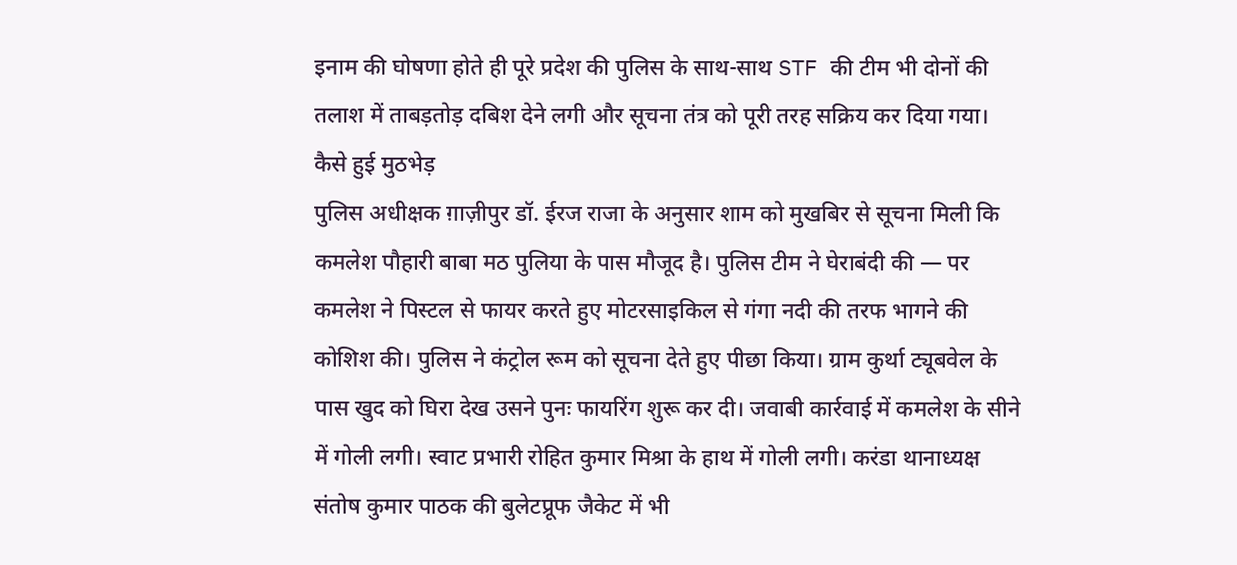इनाम की घोषणा होते ही पूरे प्रदेश की पुलिस के साथ-साथ STF की टीम भी दोनों की तलाश में ताबड़तोड़ दबिश देने लगी और सूचना तंत्र को पूरी तरह सक्रिय कर दिया गया।
कैसे हुई मुठभेड़
पुलिस अधीक्षक ग़ाज़ीपुर डॉ. ईरज राजा के अनुसार शाम को मुखबिर से सूचना मिली कि कमलेश पौहारी बाबा मठ पुलिया के पास मौजूद है। पुलिस टीम ने घेराबंदी की — पर कमलेश ने पिस्टल से फायर करते हुए मोटरसाइकिल से गंगा नदी की तरफ भागने की कोशिश की। पुलिस ने कंट्रोल रूम को सूचना देते हुए पीछा किया। ग्राम कुर्था ट्यूबवेल के पास खुद को घिरा देख उसने पुनः फायरिंग शुरू कर दी। जवाबी कार्रवाई में कमलेश के सीने में गोली लगी। स्वाट प्रभारी रोहित कुमार मिश्रा के हाथ में गोली लगी। करंडा थानाध्यक्ष संतोष कुमार पाठक की बुलेटप्रूफ जैकेट में भी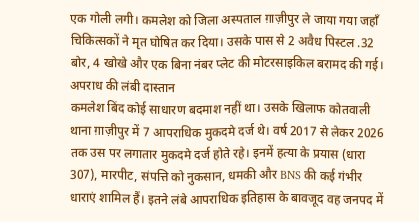एक गोली लगी। कमलेश को जिला अस्पताल ग़ाज़ीपुर ले जाया गया जहाँ चिकित्सकों ने मृत घोषित कर दिया। उसके पास से 2 अवैध पिस्टल .32 बोर, 4 खोखे और एक बिना नंबर प्लेट की मोटरसाइकिल बरामद की गई।
अपराध की लंबी दास्तान
कमलेश बिंद कोई साधारण बदमाश नहीं था। उसके खिलाफ कोतवाली थाना ग़ाज़ीपुर में 7 आपराधिक मुकदमे दर्ज थे। वर्ष 2017 से लेकर 2026 तक उस पर लगातार मुकदमे दर्ज होते रहे। इनमें हत्या के प्रयास (धारा 307), मारपीट, संपत्ति को नुकसान, धमकी और BNS की कई गंभीर धाराएं शामिल हैं। इतने लंबे आपराधिक इतिहास के बावजूद वह जनपद में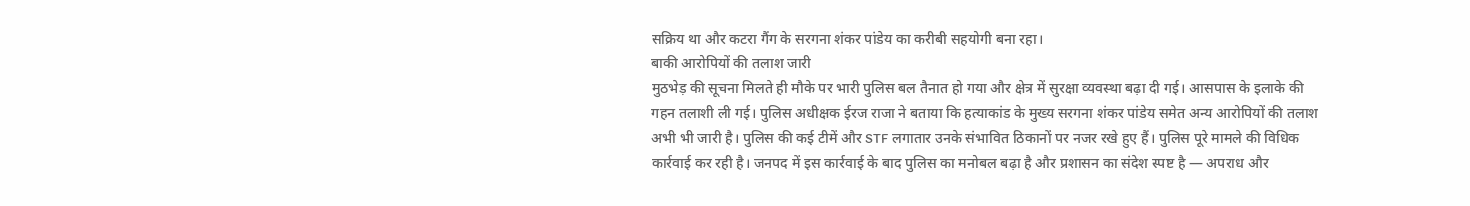सक्रिय था और कटरा गैंग के सरगना शंकर पांडेय का करीबी सहयोगी बना रहा।
बाकी आरोपियों की तलाश जारी
मुठभेड़ की सूचना मिलते ही मौके पर भारी पुलिस बल तैनात हो गया और क्षेत्र में सुरक्षा व्यवस्था बढ़ा दी गई। आसपास के इलाके की गहन तलाशी ली गई। पुलिस अधीक्षक ईरज राजा ने बताया कि हत्याकांड के मुख्य सरगना शंकर पांडेय समेत अन्य आरोपियों की तलाश अभी भी जारी है। पुलिस की कई टीमें और STF लगातार उनके संभावित ठिकानों पर नजर रखे हुए हैं। पुलिस पूरे मामले की विधिक कार्रवाई कर रही है। जनपद में इस कार्रवाई के बाद पुलिस का मनोबल बढ़ा है और प्रशासन का संदेश स्पष्ट है — अपराध और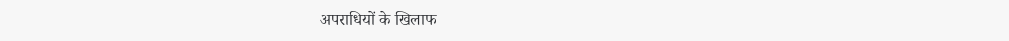अपराधियों के खिलाफ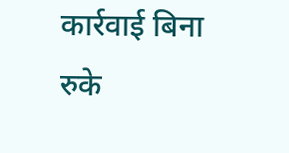कार्रवाई बिना रुके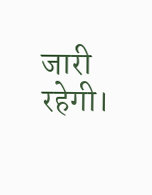जारी रहेगी।